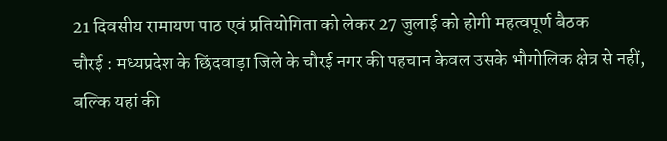21 दिवसीय रामायण पाठ एवं प्रतियोगिता को लेकर 27 जुलाई को होगी महत्वपूर्ण बैठक
चौरई : मध्यप्रदेश के छिंदवाड़ा जिले के चौरई नगर की पहचान केवल उसके भौगोलिक क्षेत्र से नहीं, बल्कि यहां की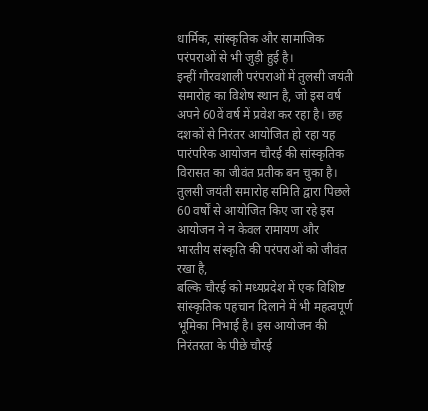धार्मिक, सांस्कृतिक और सामाजिक परंपराओं से भी जुड़ी हुई है।
इन्हीं गौरवशाली परंपराओं में तुलसी जयंती समारोह का विशेष स्थान है, जो इस वर्ष अपने 60वें वर्ष में प्रवेश कर रहा है। छह दशकों से निरंतर आयोजित हो रहा यह पारंपरिक आयोजन चौरई की सांस्कृतिक विरासत का जीवंत प्रतीक बन चुका है।
तुलसी जयंती समारोह समिति द्वारा पिछले 60 वर्षों से आयोजित किए जा रहे इस आयोजन ने न केवल रामायण और भारतीय संस्कृति की परंपराओं को जीवंत रखा है,
बल्कि चौरई को मध्यप्रदेश में एक विशिष्ट सांस्कृतिक पहचान दिलाने में भी महत्वपूर्ण भूमिका निभाई है। इस आयोजन की निरंतरता के पीछे चौरई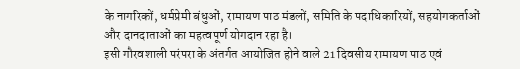के नागरिकों, धर्मप्रेमी बंधुओं, रामायण पाठ मंडलों, समिति के पदाधिकारियों, सहयोगकर्ताओं और दानदाताओं का महत्वपूर्ण योगदान रहा है।
इसी गौरवशाली परंपरा के अंतर्गत आयोजित होने वाले 21 दिवसीय रामायण पाठ एवं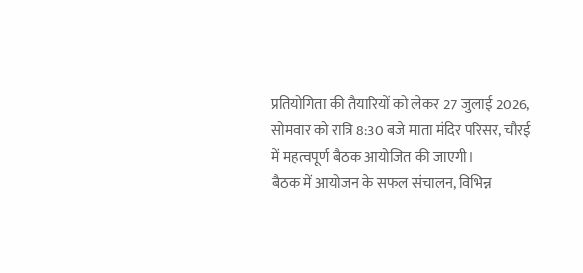प्रतियोगिता की तैयारियों को लेकर 27 जुलाई 2026, सोमवार को रात्रि 8:30 बजे माता मंदिर परिसर, चौरई में महत्वपूर्ण बैठक आयोजित की जाएगी।
बैठक में आयोजन के सफल संचालन, विभिन्न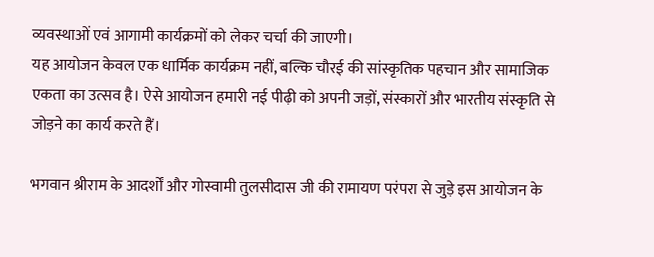व्यवस्थाओं एवं आगामी कार्यक्रमों को लेकर चर्चा की जाएगी।
यह आयोजन केवल एक धार्मिक कार्यक्रम नहीं, बल्कि चौरई की सांस्कृतिक पहचान और सामाजिक एकता का उत्सव है। ऐसे आयोजन हमारी नई पीढ़ी को अपनी जड़ों, संस्कारों और भारतीय संस्कृति से जोड़ने का कार्य करते हैं।

भगवान श्रीराम के आदर्शों और गोस्वामी तुलसीदास जी की रामायण परंपरा से जुड़े इस आयोजन के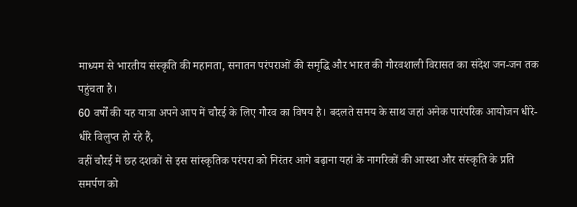माध्यम से भारतीय संस्कृति की महानता, सनातन परंपराओं की समृद्धि और भारत की गौरवशाली विरासत का संदेश जन-जन तक पहुंचता है।
60 वर्षों की यह यात्रा अपने आप में चौरई के लिए गौरव का विषय है। बदलते समय के साथ जहां अनेक पारंपरिक आयोजन धीरे-धीरे विलुप्त हो रहे हैं,
वहीं चौरई में छह दशकों से इस सांस्कृतिक परंपरा को निरंतर आगे बढ़ाना यहां के नागरिकों की आस्था और संस्कृति के प्रति समर्पण को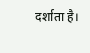दर्शाता है।